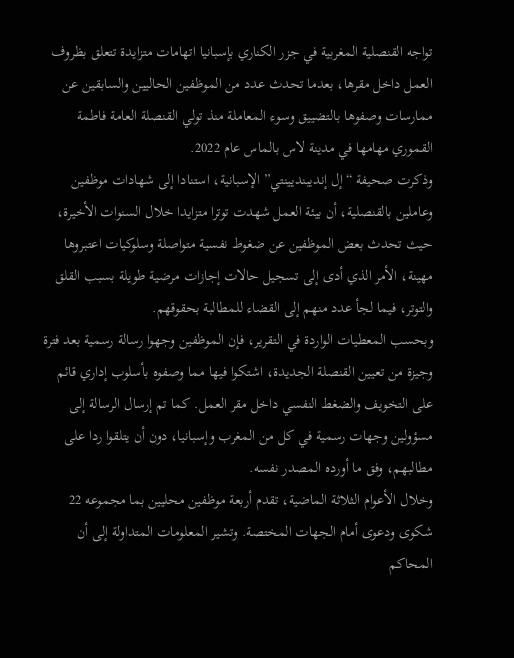تواجه القنصلية المغربية في جزر الكناري بإسبانيا اتهامات متزايدة تتعلق بظروف العمل داخل مقرها، بعدما تحدث عدد من الموظفين الحاليين والسابقين عن ممارسات وصفوها بالتضييق وسوء المعاملة منذ تولي القنصلة العامة فاطمة القموري مهامها في مدينة لاس بالماس عام 2022.
وذكرت صحيفة “إل إنديبنديينتي” الإسبانية، استنادا إلى شهادات موظفين وعاملين بالقنصلية، أن بيئة العمل شهدت توترا متزايدا خلال السنوات الأخيرة، حيث تحدث بعض الموظفين عن ضغوط نفسية متواصلة وسلوكيات اعتبروها مهينة، الأمر الذي أدى إلى تسجيل حالات إجازات مرضية طويلة بسبب القلق والتوتر، فيما لجأ عدد منهم إلى القضاء للمطالبة بحقوقهم.
وبحسب المعطيات الواردة في التقرير، فإن الموظفين وجهوا رسالة رسمية بعد فترة وجيزة من تعيين القنصلة الجديدة، اشتكوا فيها مما وصفوه بأسلوب إداري قائم على التخويف والضغط النفسي داخل مقر العمل. كما تم إرسال الرسالة إلى مسؤولين وجهات رسمية في كل من المغرب وإسبانيا، دون أن يتلقوا ردا على مطالبهم، وفق ما أورده المصدر نفسه.
وخلال الأعوام الثلاثة الماضية، تقدم أربعة موظفين محليين بما مجموعه 22 شكوى ودعوى أمام الجهات المختصة. وتشير المعلومات المتداولة إلى أن المحاكم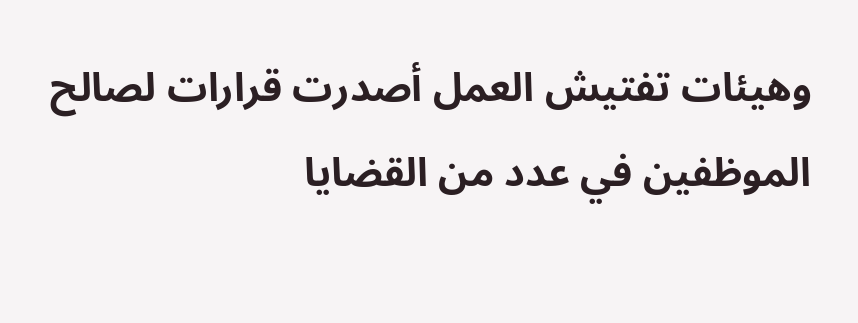وهيئات تفتيش العمل أصدرت قرارات لصالح الموظفين في عدد من القضايا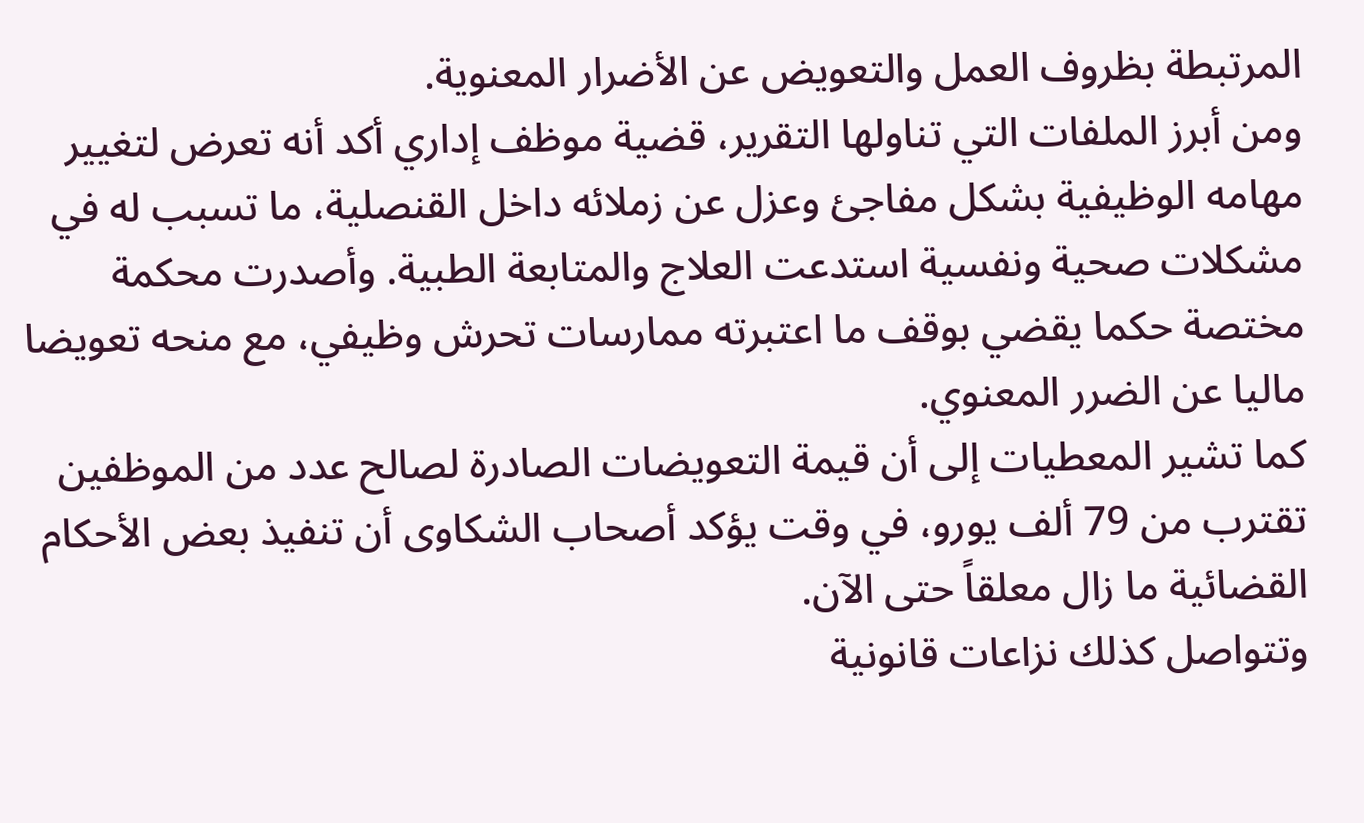المرتبطة بظروف العمل والتعويض عن الأضرار المعنوية.
ومن أبرز الملفات التي تناولها التقرير، قضية موظف إداري أكد أنه تعرض لتغيير مهامه الوظيفية بشكل مفاجئ وعزل عن زملائه داخل القنصلية، ما تسبب له في مشكلات صحية ونفسية استدعت العلاج والمتابعة الطبية. وأصدرت محكمة مختصة حكما يقضي بوقف ما اعتبرته ممارسات تحرش وظيفي، مع منحه تعويضا ماليا عن الضرر المعنوي.
كما تشير المعطيات إلى أن قيمة التعويضات الصادرة لصالح عدد من الموظفين تقترب من 79 ألف يورو، في وقت يؤكد أصحاب الشكاوى أن تنفيذ بعض الأحكام القضائية ما زال معلقاً حتى الآن.
وتتواصل كذلك نزاعات قانونية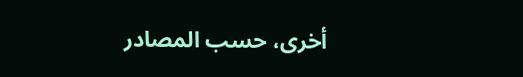أخرى، حسب المصادر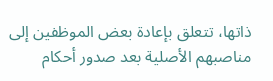ذاتها، تتعلق بإعادة بعض الموظفين إلى مناصبهم الأصلية بعد صدور أحكام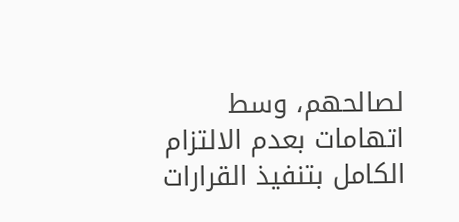لصالحهم، وسط اتهامات بعدم الالتزام الكامل بتنفيذ القرارات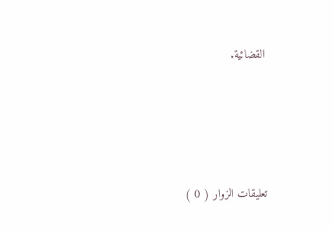القضائية.




تعليقات الزوار ( 0 )